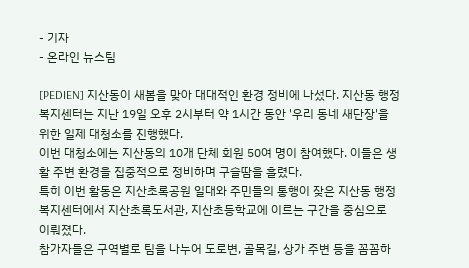- 기자
- 온라인 뉴스팀

[PEDIEN] 지산동이 새봄을 맞아 대대적인 환경 정비에 나섰다. 지산동 행정복지센터는 지난 19일 오후 2시부터 약 1시간 동안 '우리 동네 새단장'을 위한 일제 대청소를 진행했다.
이번 대청소에는 지산동의 10개 단체 회원 50여 명이 참여했다. 이들은 생활 주변 환경을 집중적으로 정비하며 구슬땀을 흘렸다.
특히 이번 활동은 지산초록공원 일대와 주민들의 통행이 잦은 지산동 행정복지센터에서 지산초록도서관, 지산초등학교에 이르는 구간을 중심으로 이뤄졌다.
참가자들은 구역별로 팀을 나누어 도로변, 골목길, 상가 주변 등을 꼼꼼하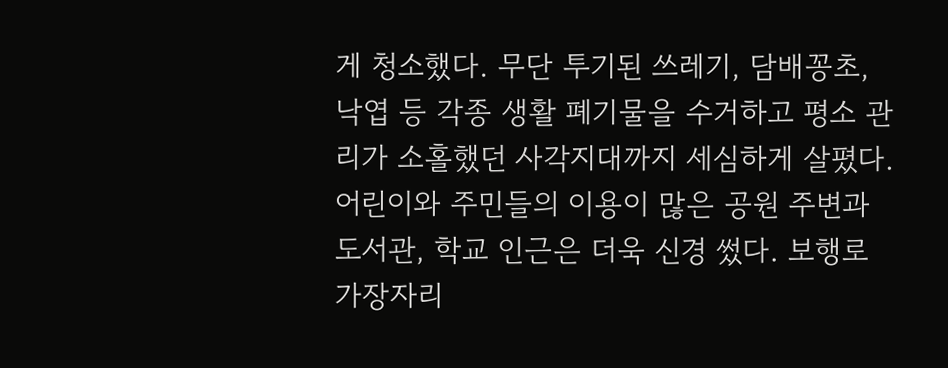게 청소했다. 무단 투기된 쓰레기, 담배꽁초, 낙엽 등 각종 생활 폐기물을 수거하고 평소 관리가 소홀했던 사각지대까지 세심하게 살폈다.
어린이와 주민들의 이용이 많은 공원 주변과 도서관, 학교 인근은 더욱 신경 썼다. 보행로 가장자리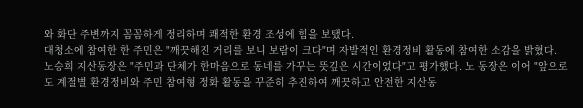와 화단 주변까지 꼼꼼하게 정리하며 쾌적한 환경 조성에 힘을 보탰다.
대청소에 참여한 한 주민은 "깨끗해진 거리를 보니 보람이 크다"며 자발적인 환경정비 활동에 참여한 소감을 밝혔다.
노승희 지산동장은 "주민과 단체가 한마음으로 동네를 가꾸는 뜻깊은 시간이었다"고 평가했다. 노 동장은 이어 "앞으로도 계절별 환경정비와 주민 참여형 정화 활동을 꾸준히 추진하여 깨끗하고 안전한 지산동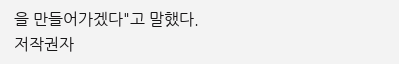을 만들어가겠다"고 말했다.
저작권자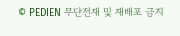© PEDIEN 무단전재 및 재배포 금지